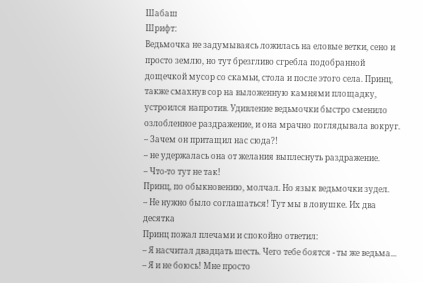Шабаш
Шрифт:
Ведьмочка не задумываясь ложилась на еловые ветки, сено и просто землю, но тут брезгливо сгребла подобранной дощечкой мусор со скамьи, стола и после этого села. Принц, также смахнув сор на выложенную камнями площадку, устроился напротив. Удивление ведьмочки быстро сменило озлобленное раздражение, и она мрачно поглядывала вокруг.
– Зачем он притащил нас сюда?!
– не удержалась она от желания выплеснуть раздражение.
– Что-то тут не так!
Принц, по обыкновению, молчал. Но язык ведьмочки зудел.
– Не нужно было соглашаться! Тут мы в ловушке. Их два десятка
Принц пожал плечами и спокойно ответил:
– Я насчитал двадцать шесть. Чего тебе боятся - ты же ведьма...
– Я и не боюсь! Мне просто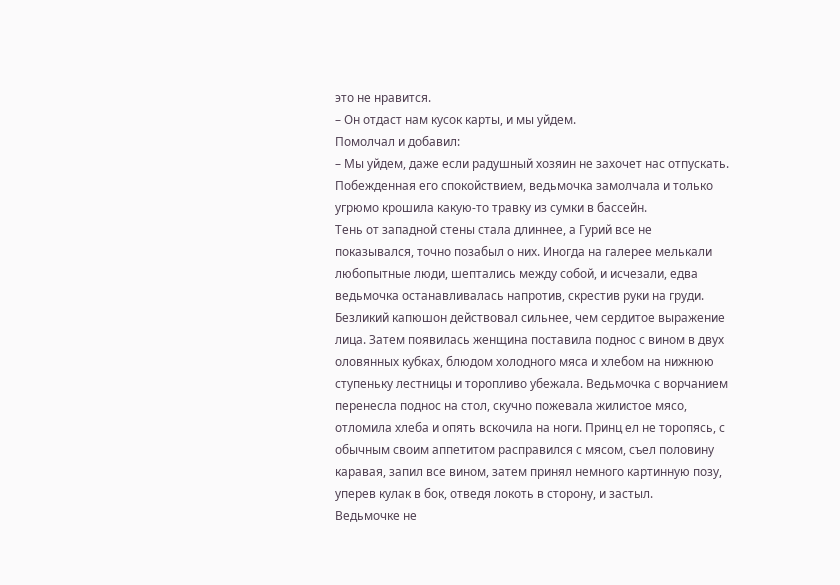это не нравится.
– Он отдаст нам кусок карты, и мы уйдем.
Помолчал и добавил:
– Мы уйдем, даже если радушный хозяин не захочет нас отпускать.
Побежденная его спокойствием, ведьмочка замолчала и только угрюмо крошила какую-то травку из сумки в бассейн.
Тень от западной стены стала длиннее, а Гурий все не показывался, точно позабыл о них. Иногда на галерее мелькали любопытные люди, шептались между собой, и исчезали, едва ведьмочка останавливалась напротив, скрестив руки на груди. Безликий капюшон действовал сильнее, чем сердитое выражение лица. Затем появилась женщина поставила поднос с вином в двух оловянных кубках, блюдом холодного мяса и хлебом на нижнюю ступеньку лестницы и торопливо убежала. Ведьмочка с ворчанием перенесла поднос на стол, скучно пожевала жилистое мясо, отломила хлеба и опять вскочила на ноги. Принц ел не торопясь, с обычным своим аппетитом расправился с мясом, съел половину каравая, запил все вином, затем принял немного картинную позу, уперев кулак в бок, отведя локоть в сторону, и застыл.
Ведьмочке не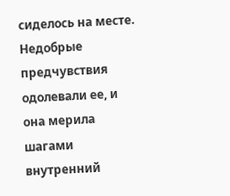сиделось на месте. Недобрые предчувствия одолевали ее, и она мерила шагами внутренний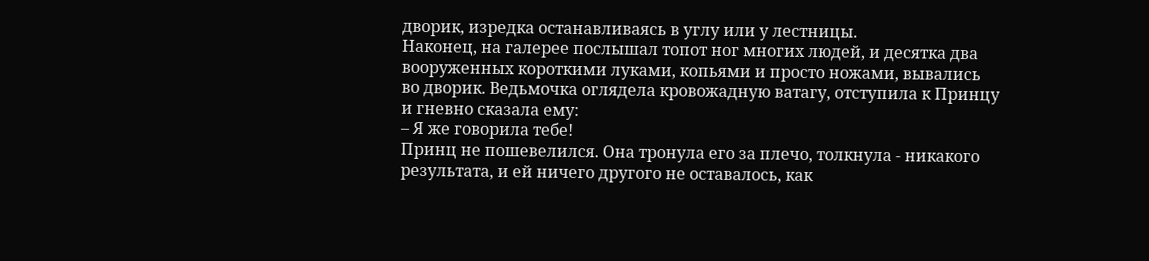дворик, изредка останавливаясь в углу или у лестницы.
Наконец, на галерее послышал топот ног многих людей, и десятка два вооруженных короткими луками, копьями и просто ножами, вывались во дворик. Ведьмочка оглядела кровожадную ватагу, отступила к Принцу и гневно сказала ему:
– Я же говорила тебе!
Принц не пошевелился. Она тронула его за плечо, толкнула - никакого результата, и ей ничего другого не оставалось, как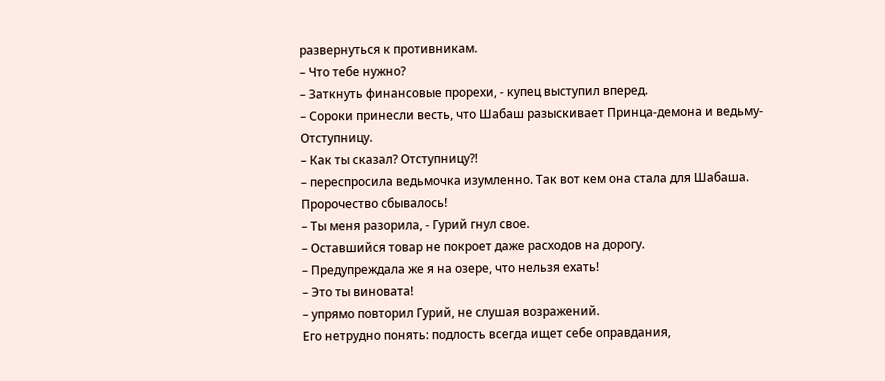развернуться к противникам.
– Что тебе нужно?
– Заткнуть финансовые прорехи, - купец выступил вперед.
– Сороки принесли весть, что Шабаш разыскивает Принца-демона и ведьму-Отступницу.
– Как ты сказал? Отступницу?!
– переспросила ведьмочка изумленно. Так вот кем она стала для Шабаша. Пророчество сбывалось!
– Ты меня разорила, - Гурий гнул свое.
– Оставшийся товар не покроет даже расходов на дорогу.
– Предупреждала же я на озере, что нельзя ехать!
– Это ты виновата!
– упрямо повторил Гурий, не слушая возражений.
Его нетрудно понять: подлость всегда ищет себе оправдания,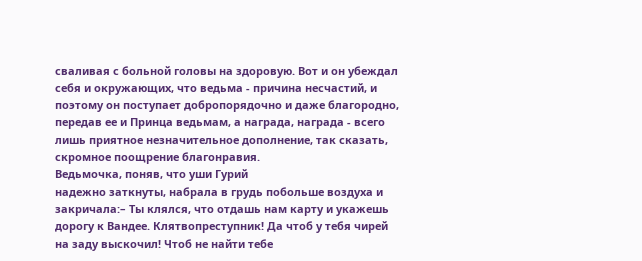сваливая с больной головы на здоровую. Вот и он убеждал себя и окружающих, что ведьма - причина несчастий, и поэтому он поступает добропорядочно и даже благородно, передав ее и Принца ведьмам, а награда, награда - всего лишь приятное незначительное дополнение, так сказать, скромное поощрение благонравия.
Ведьмочка, поняв, что уши Гурий
надежно заткнуты, набрала в грудь побольше воздуха и закричала:– Ты клялся, что отдашь нам карту и укажешь дорогу к Вандее. Клятвопреступник! Да чтоб у тебя чирей на заду выскочил! Чтоб не найти тебе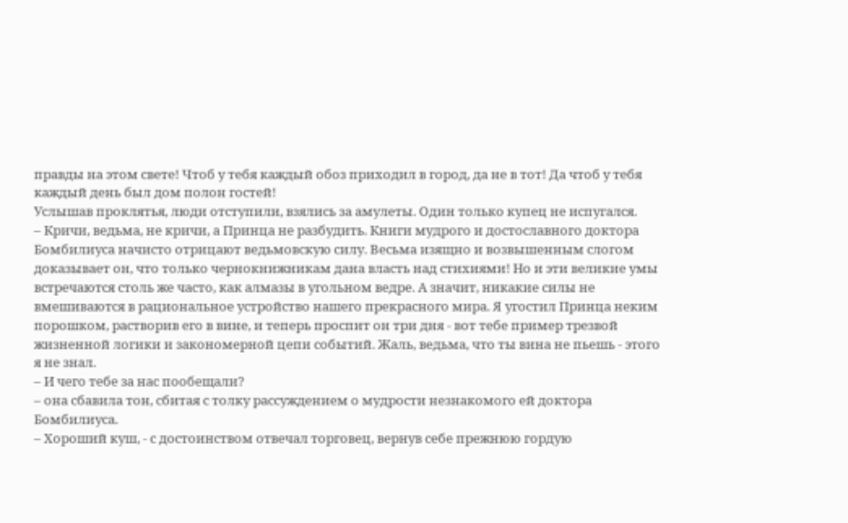правды на этом свете! Чтоб у тебя каждый обоз приходил в город, да не в тот! Да чтоб у тебя каждый день был дом полон гостей!
Услышав проклятья, люди отступили, взялись за амулеты. Один только купец не испугался.
– Кричи, ведьма, не кричи, а Принца не разбудить. Книги мудрого и достославного доктора Бомбилиуса начисто отрицают ведьмовскую силу. Весьма изящно и возвышенным слогом доказывает он, что только чернокнижникам дана власть над стихиями! Но и эти великие умы встречаются столь же часто, как алмазы в угольном ведре. А значит, никакие силы не вмешиваются в рациональное устройство нашего прекрасного мира. Я угостил Принца неким порошком, растворив его в вине, и теперь проспит он три дня - вот тебе пример трезвой жизненной логики и закономерной цепи событий. Жаль, ведьма, что ты вина не пьешь - этого я не знал.
– И чего тебе за нас пообещали?
– она сбавила тон, сбитая с толку рассуждением о мудрости незнакомого ей доктора Бомбилиуса.
– Хороший куш, - с достоинством отвечал торговец, вернув себе прежнюю гордую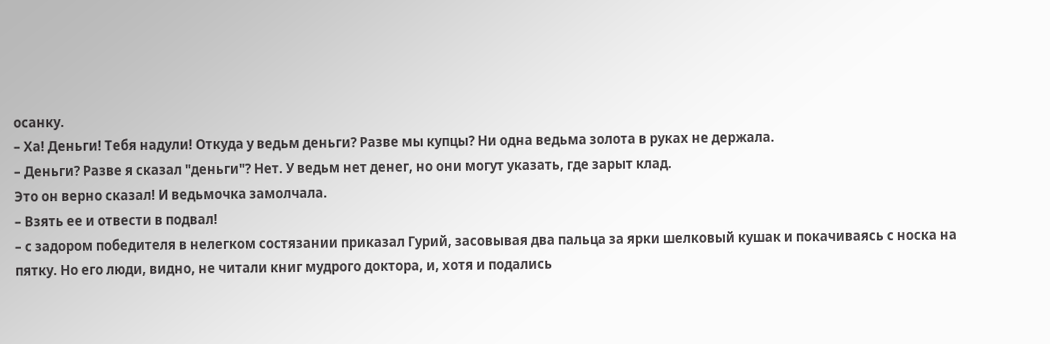осанку.
– Ха! Деньги! Тебя надули! Откуда у ведьм деньги? Разве мы купцы? Ни одна ведьма золота в руках не держала.
– Деньги? Разве я сказал "деньги"? Нет. У ведьм нет денег, но они могут указать, где зарыт клад.
Это он верно сказал! И ведьмочка замолчала.
– Взять ее и отвести в подвал!
– с задором победителя в нелегком состязании приказал Гурий, засовывая два пальца за ярки шелковый кушак и покачиваясь с носка на пятку. Но его люди, видно, не читали книг мудрого доктора, и, хотя и подались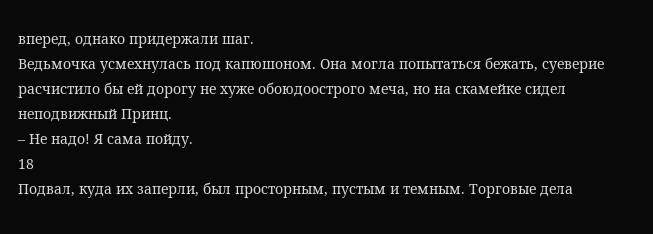вперед, однако придержали шаг.
Ведьмочка усмехнулась под капюшоном. Она могла попытаться бежать, суеверие расчистило бы ей дорогу не хуже обоюдоострого меча, но на скамейке сидел неподвижный Принц.
– Не надо! Я сама пойду.
18
Подвал, куда их заперли, был просторным, пустым и темным. Торговые дела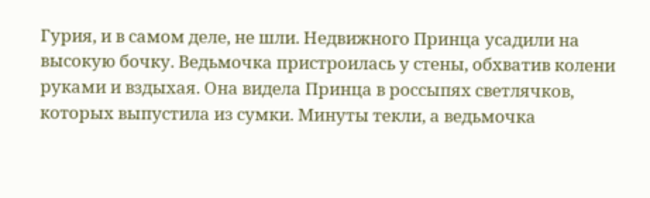Гурия, и в самом деле, не шли. Недвижного Принца усадили на высокую бочку. Ведьмочка пристроилась у стены, обхватив колени руками и вздыхая. Она видела Принца в россыпях светлячков, которых выпустила из сумки. Минуты текли, а ведьмочка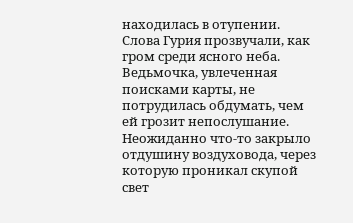находилась в отупении. Слова Гурия прозвучали, как гром среди ясного неба. Ведьмочка, увлеченная поисками карты, не потрудилась обдумать, чем ей грозит непослушание.
Неожиданно что-то закрыло отдушину воздуховода, через которую проникал скупой свет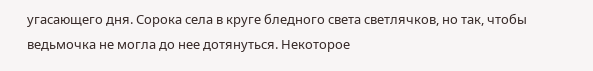угасающего дня. Сорока села в круге бледного света светлячков, но так, чтобы ведьмочка не могла до нее дотянуться. Некоторое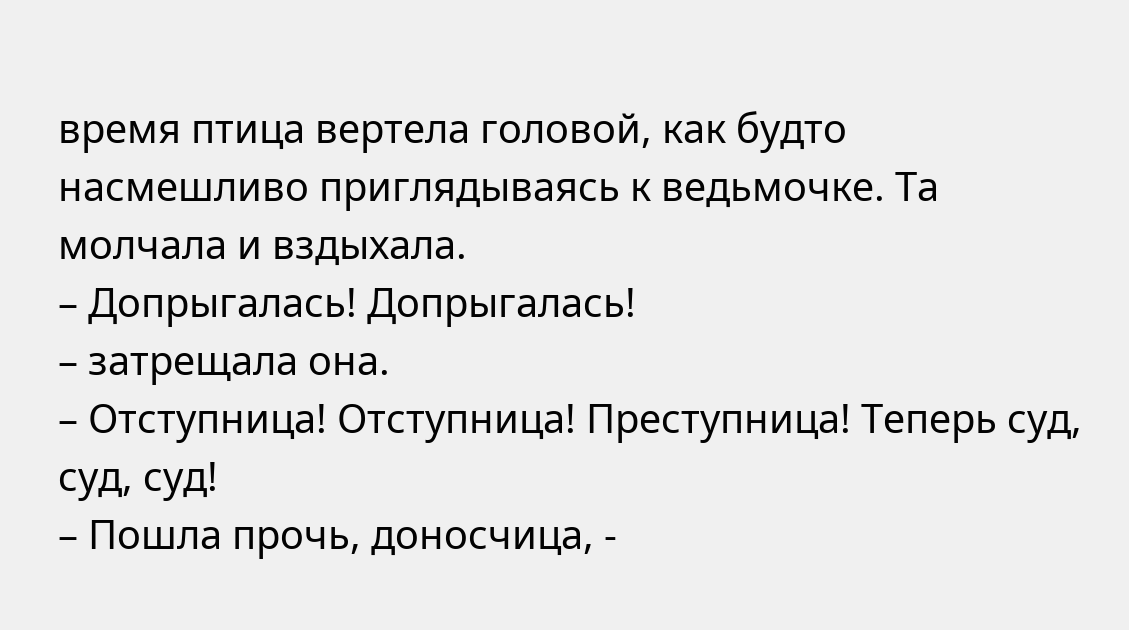время птица вертела головой, как будто насмешливо приглядываясь к ведьмочке. Та молчала и вздыхала.
– Допрыгалась! Допрыгалась!
– затрещала она.
– Отступница! Отступница! Преступница! Теперь суд, суд, суд!
– Пошла прочь, доносчица, -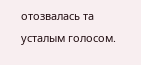отозвалась та усталым голосом.